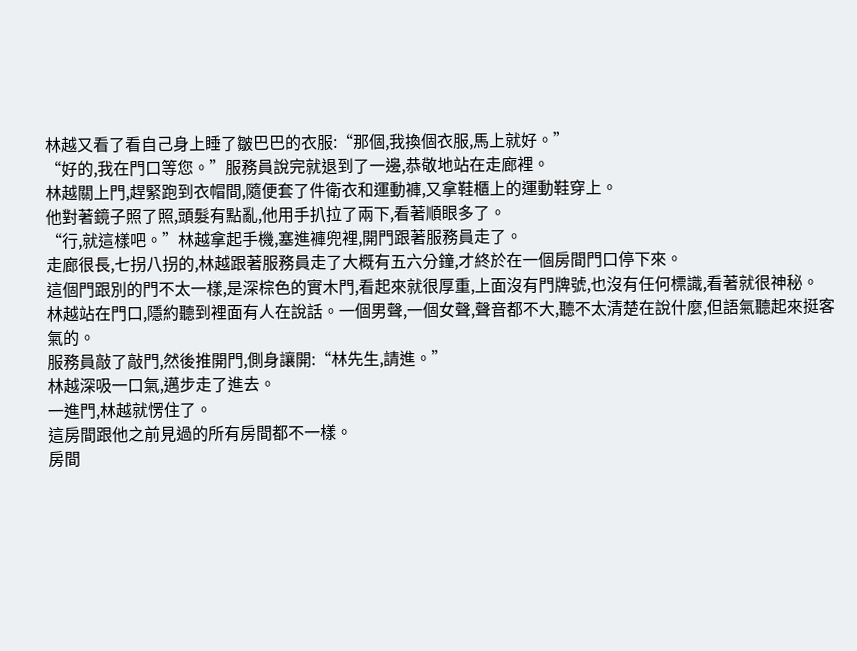林越又看了看自己身上睡了皺巴巴的衣服:“那個,我換個衣服,馬上就好。”
“好的,我在門口等您。”服務員說完就退到了一邊,恭敬地站在走廊裡。
林越關上門,趕緊跑到衣帽間,隨便套了件衛衣和運動褲,又拿鞋櫃上的運動鞋穿上。
他對著鏡子照了照,頭髮有點亂,他用手扒拉了兩下,看著順眼多了。
“行,就這樣吧。”林越拿起手機,塞進褲兜裡,開門跟著服務員走了。
走廊很長,七拐八拐的,林越跟著服務員走了大概有五六分鐘,才終於在一個房間門口停下來。
這個門跟別的門不太一樣,是深棕色的實木門,看起來就很厚重,上面沒有門牌號,也沒有任何標識,看著就很神秘。
林越站在門口,隱約聽到裡面有人在說話。一個男聲,一個女聲,聲音都不大,聽不太清楚在說什麼,但語氣聽起來挺客氣的。
服務員敲了敲門,然後推開門,側身讓開:“林先生,請進。”
林越深吸一口氣,邁步走了進去。
一進門,林越就愣住了。
這房間跟他之前見過的所有房間都不一樣。
房間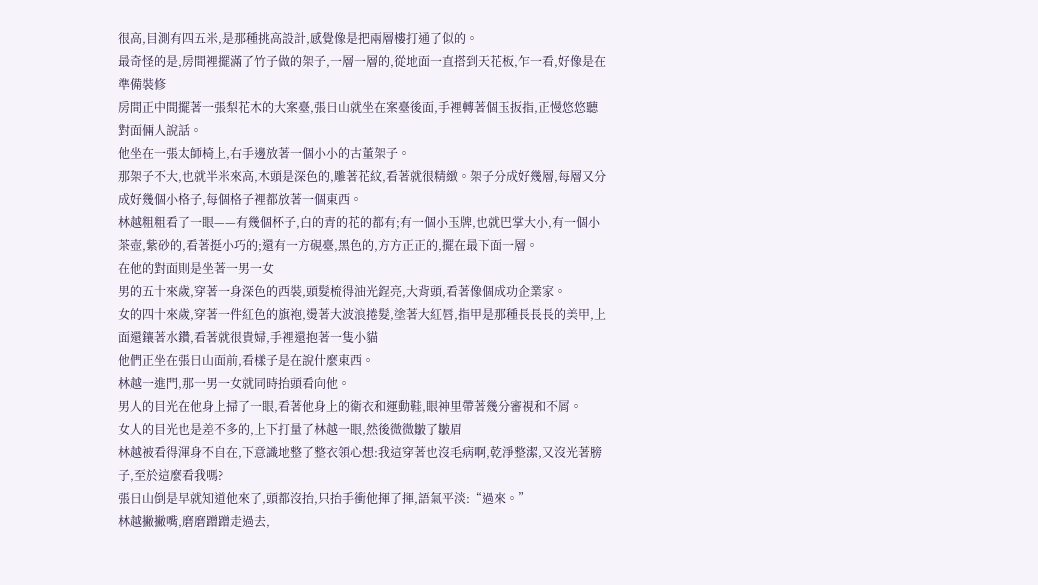很高,目測有四五米,是那種挑高設計,感覺像是把兩層樓打通了似的。
最奇怪的是,房間裡擺滿了竹子做的架子,一層一層的,從地面一直搭到天花板,乍一看,好像是在準備裝修
房間正中間擺著一張梨花木的大案臺,張日山就坐在案臺後面,手裡轉著個玉扳指,正慢悠悠聽對面倆人說話。
他坐在一張太師椅上,右手邊放著一個小小的古董架子。
那架子不大,也就半米來高,木頭是深色的,雕著花紋,看著就很精緻。架子分成好幾層,每層又分成好幾個小格子,每個格子裡都放著一個東西。
林越粗粗看了一眼——有幾個杯子,白的青的花的都有;有一個小玉牌,也就巴掌大小,有一個小茶壺,紫砂的,看著挺小巧的;還有一方硯臺,黑色的,方方正正的,擺在最下面一層。
在他的對面則是坐著一男一女
男的五十來歲,穿著一身深色的西裝,頭髮梳得油光鋥亮,大背頭,看著像個成功企業家。
女的四十來歲,穿著一件紅色的旗袍,燙著大波浪捲髮,塗著大紅唇,指甲是那種長長長的美甲,上面還鑲著水鑽,看著就很貴婦,手裡還抱著一隻小貓
他們正坐在張日山面前,看樣子是在說什麼東西。
林越一進門,那一男一女就同時抬頭看向他。
男人的目光在他身上掃了一眼,看著他身上的衛衣和運動鞋,眼神里帶著幾分審視和不屑。
女人的目光也是差不多的,上下打量了林越一眼,然後微微皺了皺眉
林越被看得渾身不自在,下意識地整了整衣領心想:我這穿著也沒毛病啊,乾淨整潔,又沒光著膀子,至於這麼看我嗎?
張日山倒是早就知道他來了,頭都沒抬,只抬手衝他揮了揮,語氣平淡:“過來。”
林越撇撇嘴,磨磨蹭蹭走過去,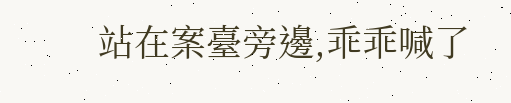站在案臺旁邊,乖乖喊了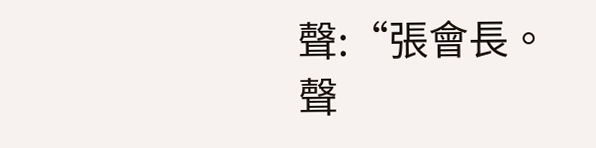聲:“張會長。
聲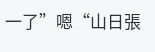一了”嗯“山日張